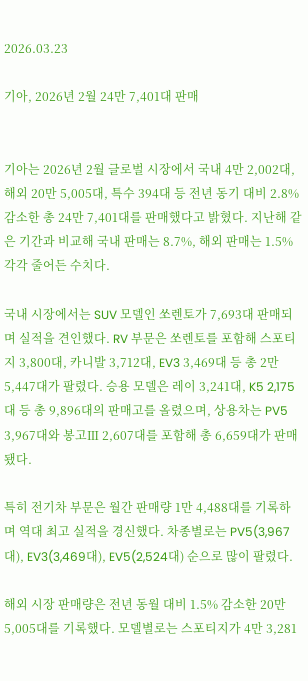2026.03.23

기아, 2026년 2월 24만 7,401대 판매


기아는 2026년 2월 글로벌 시장에서 국내 4만 2,002대, 해외 20만 5,005대, 특수 394대 등 전년 동기 대비 2.8% 감소한 총 24만 7,401대를 판매했다고 밝혔다. 지난해 같은 기간과 비교해 국내 판매는 8.7%, 해외 판매는 1.5% 각각 줄어든 수치다.

국내 시장에서는 SUV 모델인 쏘렌토가 7,693대 판매되며 실적을 견인했다. RV 부문은 쏘렌토를 포함해 스포티지 3,800대, 카니발 3,712대, EV3 3,469대 등 총 2만 5,447대가 팔렸다. 승용 모델은 레이 3,241대, K5 2,175대 등 총 9,896대의 판매고를 올렸으며, 상용차는 PV5 3,967대와 봉고Ⅲ 2,607대를 포함해 총 6,659대가 판매됐다.

특히 전기차 부문은 월간 판매량 1만 4,488대를 기록하며 역대 최고 실적을 경신했다. 차종별로는 PV5(3,967대), EV3(3,469대), EV5(2,524대) 순으로 많이 팔렸다.

해외 시장 판매량은 전년 동월 대비 1.5% 감소한 20만 5,005대를 기록했다. 모델별로는 스포티지가 4만 3,281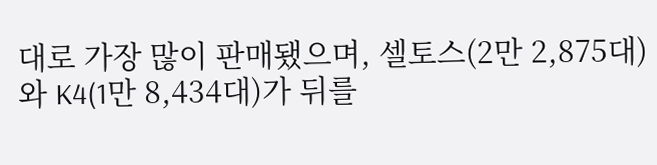대로 가장 많이 판매됐으며, 셀토스(2만 2,875대)와 K4(1만 8,434대)가 뒤를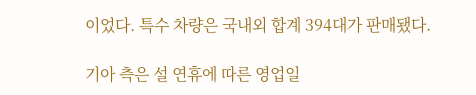이었다. 특수 차량은 국내외 합계 394대가 판매됐다.

기아 측은 설 연휴에 따른 영업일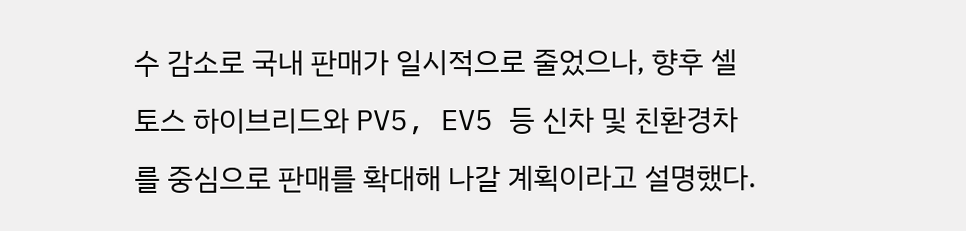수 감소로 국내 판매가 일시적으로 줄었으나, 향후 셀토스 하이브리드와 PV5, EV5 등 신차 및 친환경차를 중심으로 판매를 확대해 나갈 계획이라고 설명했다.